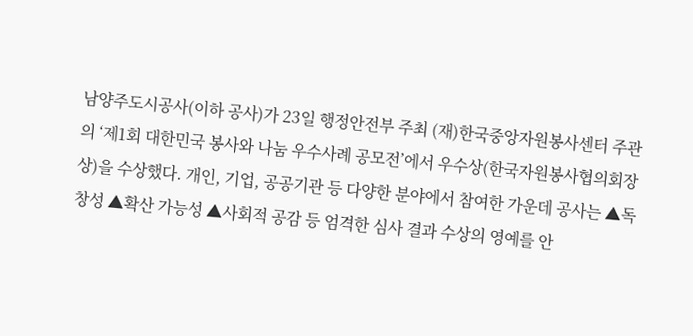남양주도시공사(이하 공사)가 23일 행정안전부 주최 (재)한국중앙자원봉사센터 주관의 ‘제1회 대한민국 봉사와 나눔 우수사례 공모전’에서 우수상(한국자원봉사협의회장상)을 수상했다. 개인, 기업, 공공기관 등 다양한 분야에서 참여한 가운데 공사는 ▲독창성 ▲확산 가능성 ▲사회적 공감 등 엄격한 심사 결과 수상의 영예를 안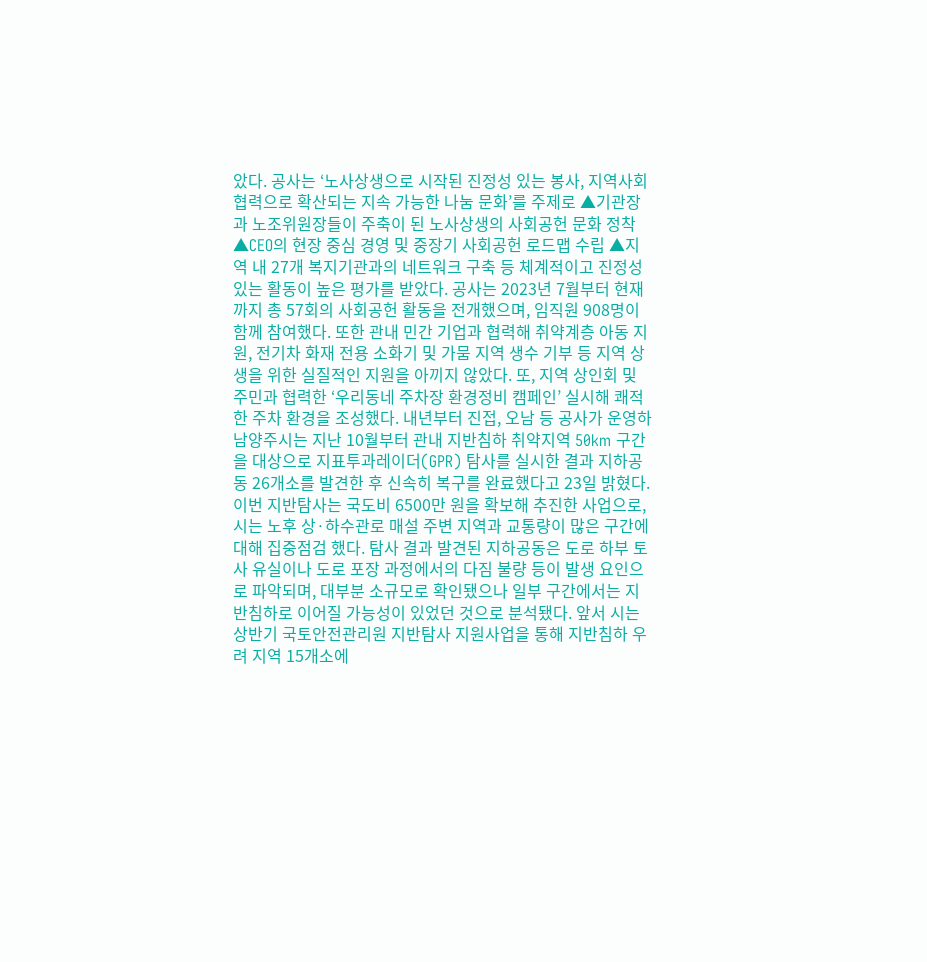았다. 공사는 ‘노사상생으로 시작된 진정성 있는 봉사, 지역사회 협력으로 확산되는 지속 가능한 나눔 문화’를 주제로 ▲기관장과 노조위원장들이 주축이 된 노사상생의 사회공헌 문화 정착 ▲CEO의 현장 중심 경영 및 중장기 사회공헌 로드맵 수립 ▲지역 내 27개 복지기관과의 네트워크 구축 등 체계적이고 진정성 있는 활동이 높은 평가를 받았다. 공사는 2023년 7월부터 현재까지 총 57회의 사회공헌 활동을 전개했으며, 임직원 908명이 함께 참여했다. 또한 관내 민간 기업과 협력해 취약계층 아동 지원, 전기차 화재 전용 소화기 및 가뭄 지역 생수 기부 등 지역 상생을 위한 실질적인 지원을 아끼지 않았다. 또, 지역 상인회 및 주민과 협력한 ‘우리동네 주차장 환경정비 캠페인’ 실시해 쾌적한 주차 환경을 조성했다. 내년부터 진접, 오남 등 공사가 운영하
남양주시는 지난 10월부터 관내 지반침하 취약지역 50km 구간을 대상으로 지표투과레이더(GPR) 탐사를 실시한 결과 지하공동 26개소를 발견한 후 신속히 복구를 완료했다고 23일 밝혔다. 이번 지반탐사는 국도비 6500만 원을 확보해 추진한 사업으로, 시는 노후 상·하수관로 매설 주변 지역과 교통량이 많은 구간에 대해 집중점검 했다. 탐사 결과 발견된 지하공동은 도로 하부 토사 유실이나 도로 포장 과정에서의 다짐 불량 등이 발생 요인으로 파악되며, 대부분 소규모로 확인됐으나 일부 구간에서는 지반침하로 이어질 가능성이 있었던 것으로 분석됐다. 앞서 시는 상반기 국토안전관리원 지반탐사 지원사업을 통해 지반침하 우려 지역 15개소에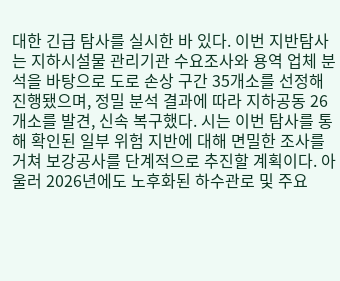대한 긴급 탐사를 실시한 바 있다. 이번 지반탐사는 지하시설물 관리기관 수요조사와 용역 업체 분석을 바탕으로 도로 손상 구간 35개소를 선정해 진행됐으며, 정밀 분석 결과에 따라 지하공동 26개소를 발견, 신속 복구했다. 시는 이번 탐사를 통해 확인된 일부 위험 지반에 대해 면밀한 조사를 거쳐 보강공사를 단계적으로 추진할 계획이다. 아울러 2026년에도 노후화된 하수관로 및 주요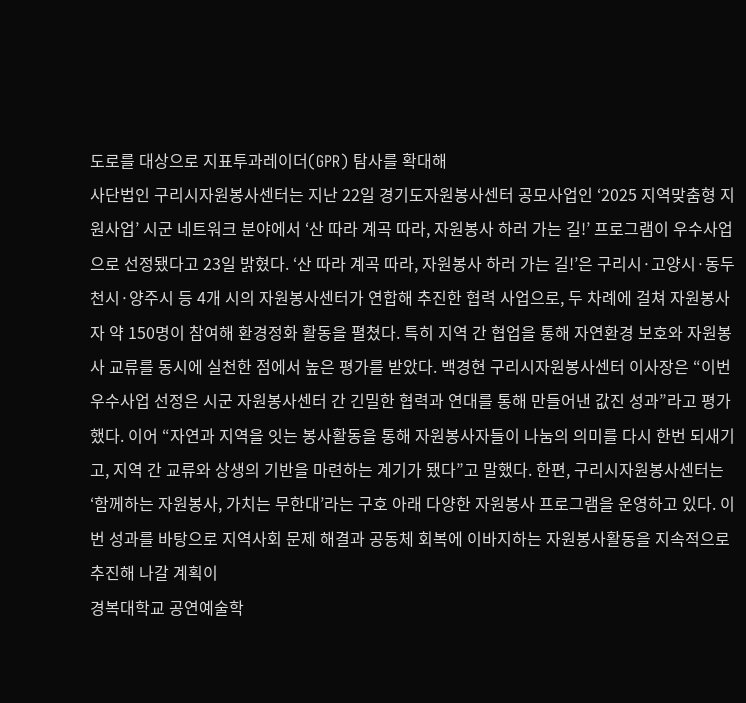도로를 대상으로 지표투과레이더(GPR) 탐사를 확대해
사단법인 구리시자원봉사센터는 지난 22일 경기도자원봉사센터 공모사업인 ‘2025 지역맞춤형 지원사업’ 시군 네트워크 분야에서 ‘산 따라 계곡 따라, 자원봉사 하러 가는 길!’ 프로그램이 우수사업으로 선정됐다고 23일 밝혔다. ‘산 따라 계곡 따라, 자원봉사 하러 가는 길!’은 구리시·고양시·동두천시·양주시 등 4개 시의 자원봉사센터가 연합해 추진한 협력 사업으로, 두 차례에 걸쳐 자원봉사자 약 150명이 참여해 환경정화 활동을 펼쳤다. 특히 지역 간 협업을 통해 자연환경 보호와 자원봉사 교류를 동시에 실천한 점에서 높은 평가를 받았다. 백경현 구리시자원봉사센터 이사장은 “이번 우수사업 선정은 시군 자원봉사센터 간 긴밀한 협력과 연대를 통해 만들어낸 값진 성과”라고 평가했다. 이어 “자연과 지역을 잇는 봉사활동을 통해 자원봉사자들이 나눔의 의미를 다시 한번 되새기고, 지역 간 교류와 상생의 기반을 마련하는 계기가 됐다”고 말했다. 한편, 구리시자원봉사센터는 ‘함께하는 자원봉사, 가치는 무한대’라는 구호 아래 다양한 자원봉사 프로그램을 운영하고 있다. 이번 성과를 바탕으로 지역사회 문제 해결과 공동체 회복에 이바지하는 자원봉사활동을 지속적으로 추진해 나갈 계획이
경복대학교 공연예술학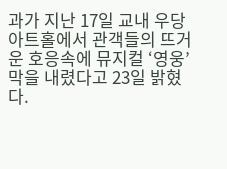과가 지난 17일 교내 우당아트홀에서 관객들의 뜨거운 호응속에 뮤지컬 ‘영웅’ 막을 내렸다고 23일 밝혔다.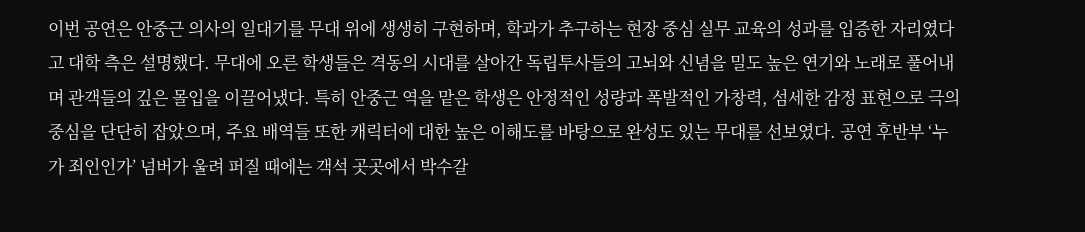이번 공연은 안중근 의사의 일대기를 무대 위에 생생히 구현하며, 학과가 추구하는 현장 중심 실무 교육의 성과를 입증한 자리였다고 대학 측은 설명했다. 무대에 오른 학생들은 격동의 시대를 살아간 독립투사들의 고뇌와 신념을 밀도 높은 연기와 노래로 풀어내며 관객들의 깊은 몰입을 이끌어냈다. 특히 안중근 역을 맡은 학생은 안정적인 성량과 폭발적인 가창력, 섬세한 감정 표현으로 극의 중심을 단단히 잡았으며, 주요 배역들 또한 캐릭터에 대한 높은 이해도를 바탕으로 완성도 있는 무대를 선보였다. 공연 후반부 ‘누가 죄인인가’ 넘버가 울려 퍼질 때에는 객석 곳곳에서 박수갈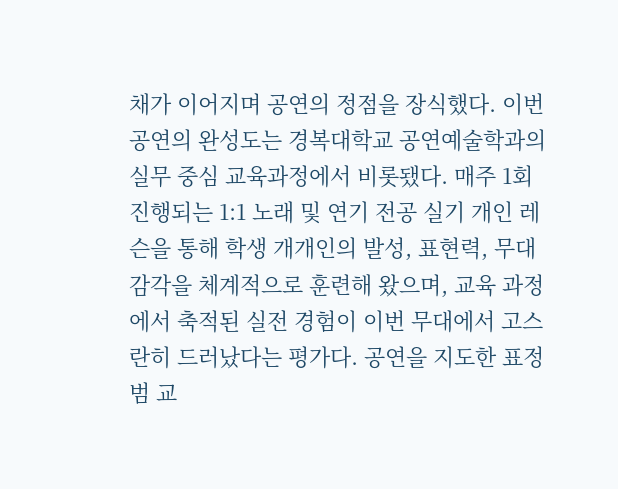채가 이어지며 공연의 정점을 장식했다. 이번 공연의 완성도는 경복대학교 공연예술학과의 실무 중심 교육과정에서 비롯됐다. 매주 1회 진행되는 1:1 노래 및 연기 전공 실기 개인 레슨을 통해 학생 개개인의 발성, 표현력, 무대 감각을 체계적으로 훈련해 왔으며, 교육 과정에서 축적된 실전 경험이 이번 무대에서 고스란히 드러났다는 평가다. 공연을 지도한 표정범 교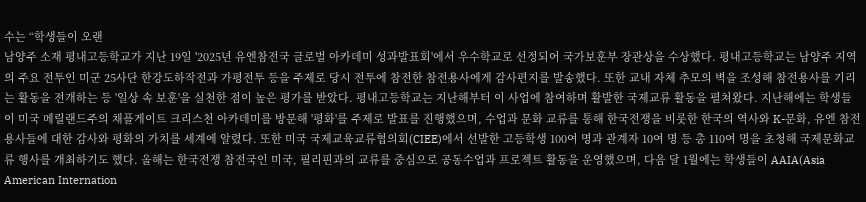수는 “학생들이 오랜
남양주 소재 평내고등학교가 지난 19일 '2025년 유엔참전국 글로벌 아카데미 성과발표회'에서 우수학교로 선정되어 국가보훈부 장관상을 수상했다. 평내고등학교는 남양주 지역의 주요 전투인 미군 25사단 한강도하작전과 가평전투 등을 주제로 당시 전투에 참전한 참전용사에게 감사편지를 발송했다. 또한 교내 자체 추모의 벽을 조성해 참전용사를 기리는 활동을 전개하는 등 '일상 속 보훈'을 실천한 점이 높은 평가를 받았다. 평내고등학교는 지난해부터 이 사업에 참여하며 활발한 국제교류 활동을 펼쳐왔다. 지난해에는 학생들이 미국 메릴랜드주의 채플게이트 크리스천 아카데미를 방문해 '평화'를 주제로 발표를 진행했으며, 수업과 문화 교류를 통해 한국전쟁을 비롯한 한국의 역사와 K-문화, 유엔 참전용사들에 대한 감사와 평화의 가치를 세계에 알렸다. 또한 미국 국제교육교류협의회(CIEE)에서 선발한 고등학생 100여 명과 관계자 10여 명 등 총 110여 명을 초청해 국제문화교류 행사를 개최하기도 했다. 올해는 한국전쟁 참전국인 미국, 필리핀과의 교류를 중심으로 공동수업과 프로젝트 활동을 운영했으며, 다음 달 1월에는 학생들이 AAIA(Asia American Internation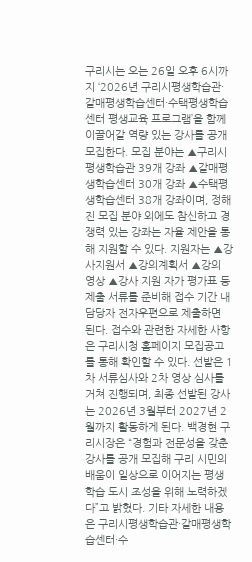구리시는 오는 26일 오후 6시까지 ‘2026년 구리시평생학습관·갈매평생학습센터·수택평생학습센터 평생교육 프로그램’을 함께 이끌어갈 역량 있는 강사를 공개 모집한다. 모집 분야는 ▲구리시평생학습관 39개 강좌 ▲갈매평생학습센터 30개 강좌 ▲수택평생학습센터 38개 강좌이며, 정해진 모집 분야 외에도 참신하고 경쟁력 있는 강좌는 자율 제안을 통해 지원할 수 있다. 지원자는 ▲강사지원서 ▲강의계획서 ▲강의 영상 ▲강사 지원 자가 평가표 등 제출 서류를 준비해 접수 기간 내 담당자 전자우편으로 제출하면 된다. 접수와 관련한 자세한 사항은 구리시청 홈페이지 모집공고를 통해 확인할 수 있다. 선발은 1차 서류심사와 2차 영상 심사를 거쳐 진행되며, 최종 선발된 강사는 2026년 3월부터 2027년 2월까지 활동하게 된다. 백경현 구리시장은 “경험과 전문성을 갖춘 강사를 공개 모집해 구리 시민의 배움이 일상으로 이어지는 평생학습 도시 조성을 위해 노력하겠다”고 밝혔다. 기타 자세한 내용은 구리시평생학습관·갈매평생학습센터·수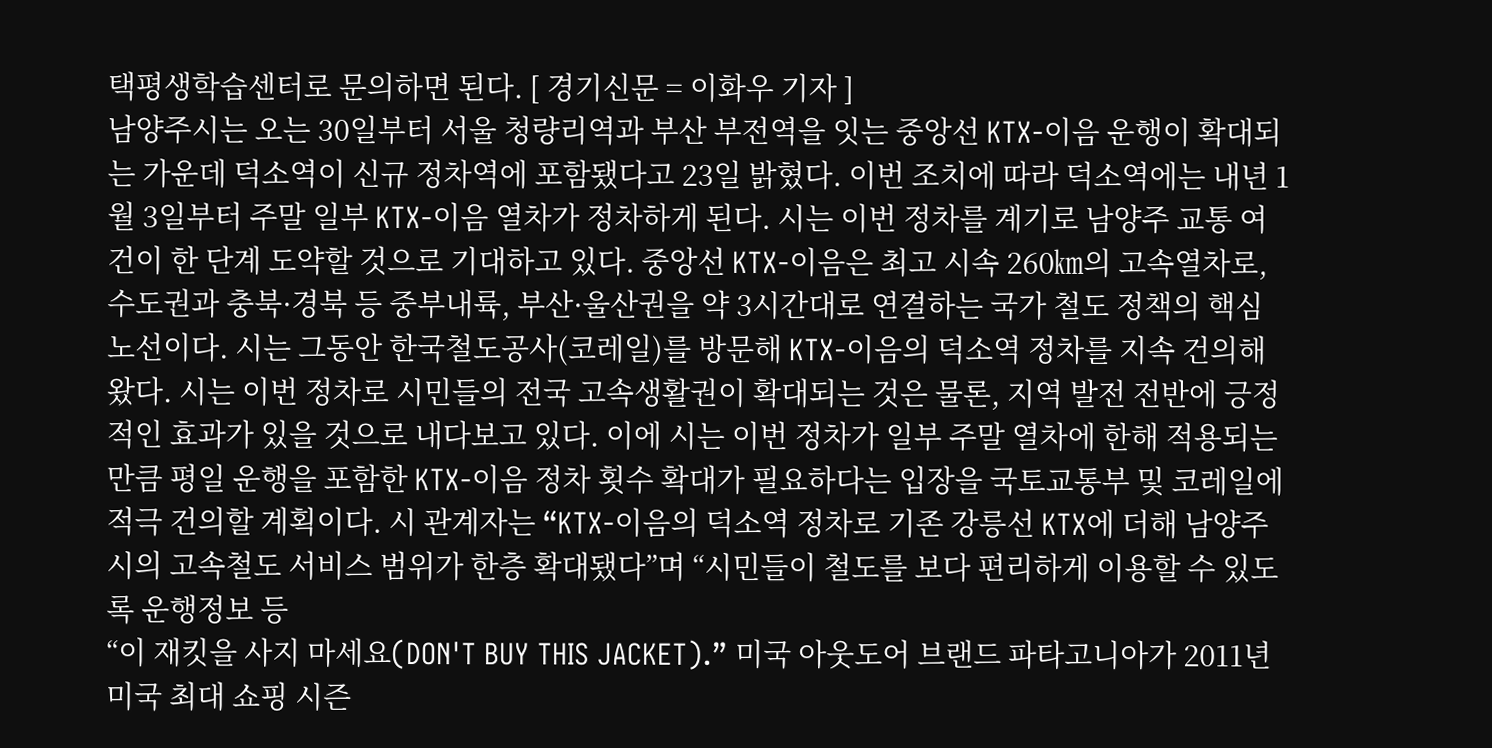택평생학습센터로 문의하면 된다. [ 경기신문 = 이화우 기자 ]
남양주시는 오는 30일부터 서울 청량리역과 부산 부전역을 잇는 중앙선 KTX-이음 운행이 확대되는 가운데 덕소역이 신규 정차역에 포함됐다고 23일 밝혔다. 이번 조치에 따라 덕소역에는 내년 1월 3일부터 주말 일부 KTX-이음 열차가 정차하게 된다. 시는 이번 정차를 계기로 남양주 교통 여건이 한 단계 도약할 것으로 기대하고 있다. 중앙선 KTX-이음은 최고 시속 260㎞의 고속열차로, 수도권과 충북·경북 등 중부내륙, 부산·울산권을 약 3시간대로 연결하는 국가 철도 정책의 핵심 노선이다. 시는 그동안 한국철도공사(코레일)를 방문해 KTX-이음의 덕소역 정차를 지속 건의해 왔다. 시는 이번 정차로 시민들의 전국 고속생활권이 확대되는 것은 물론, 지역 발전 전반에 긍정적인 효과가 있을 것으로 내다보고 있다. 이에 시는 이번 정차가 일부 주말 열차에 한해 적용되는 만큼 평일 운행을 포함한 KTX-이음 정차 횟수 확대가 필요하다는 입장을 국토교통부 및 코레일에 적극 건의할 계획이다. 시 관계자는 “KTX-이음의 덕소역 정차로 기존 강릉선 KTX에 더해 남양주시의 고속철도 서비스 범위가 한층 확대됐다”며 “시민들이 철도를 보다 편리하게 이용할 수 있도록 운행정보 등
“이 재킷을 사지 마세요(DON'T BUY THIS JACKET).” 미국 아웃도어 브랜드 파타고니아가 2011년 미국 최대 쇼핑 시즌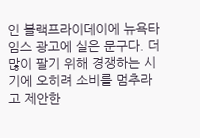인 블랙프라이데이에 뉴욕타임스 광고에 실은 문구다. 더 많이 팔기 위해 경쟁하는 시기에 오히려 소비를 멈추라고 제안한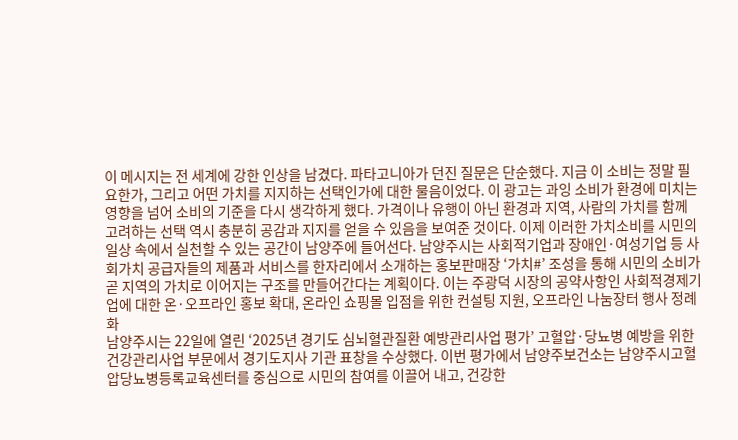이 메시지는 전 세계에 강한 인상을 남겼다. 파타고니아가 던진 질문은 단순했다. 지금 이 소비는 정말 필요한가, 그리고 어떤 가치를 지지하는 선택인가에 대한 물음이었다. 이 광고는 과잉 소비가 환경에 미치는 영향을 넘어 소비의 기준을 다시 생각하게 했다. 가격이나 유행이 아닌 환경과 지역, 사람의 가치를 함께 고려하는 선택 역시 충분히 공감과 지지를 얻을 수 있음을 보여준 것이다. 이제 이러한 가치소비를 시민의 일상 속에서 실천할 수 있는 공간이 남양주에 들어선다. 남양주시는 사회적기업과 장애인·여성기업 등 사회가치 공급자들의 제품과 서비스를 한자리에서 소개하는 홍보판매장 ‘가치#’ 조성을 통해 시민의 소비가 곧 지역의 가치로 이어지는 구조를 만들어간다는 계획이다. 이는 주광덕 시장의 공약사항인 사회적경제기업에 대한 온·오프라인 홍보 확대, 온라인 쇼핑몰 입점을 위한 컨설팅 지원, 오프라인 나눔장터 행사 정례화
남양주시는 22일에 열린 ‘2025년 경기도 심뇌혈관질환 예방관리사업 평가’ 고혈압·당뇨병 예방을 위한 건강관리사업 부문에서 경기도지사 기관 표창을 수상했다. 이번 평가에서 남양주보건소는 남양주시고혈압당뇨병등록교육센터를 중심으로 시민의 참여를 이끌어 내고, 건강한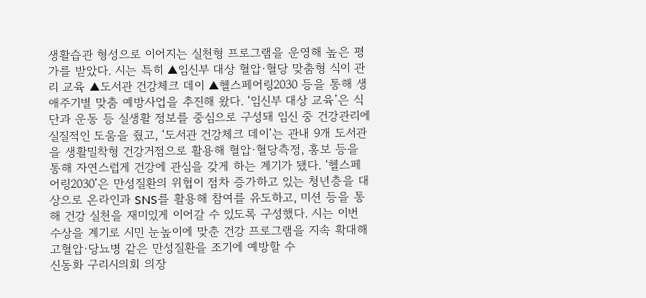생활습관 형성으로 이어지는 실천형 프로그램을 운영해 높은 평가를 받았다. 시는 특히 ▲임신부 대상 혈압·혈당 맞춤형 식이 관리 교육 ▲도서관 건강체크 데이 ▲헬스페어링2030 등을 통해 생애주기별 맞춤 예방사업을 추진해 왔다. ‘임신부 대상 교육’은 식단과 운동 등 실생활 정보를 중심으로 구성돼 임신 중 건강관리에 실질적인 도움을 줬고, ‘도서관 건강체크 데이’는 관내 9개 도서관을 생활밀착형 건강거점으로 활용해 혈압·혈당측정, 홍보 등을 통해 자연스럽게 건강에 관심을 갖게 하는 계기가 됐다. ‘헬스페어링2030’은 만성질환의 위협이 점차 증가하고 있는 청년층을 대상으로 온라인과 SNS를 활용해 참여를 유도하고, 미션 등을 통해 건강 실천을 재미있게 이어갈 수 있도록 구성했다. 시는 이번 수상을 계기로 시민 눈높이에 맞춘 건강 프로그램을 지속 확대해 고혈압·당뇨병 같은 만성질환을 조기에 예방할 수
신동화 구리시의회 의장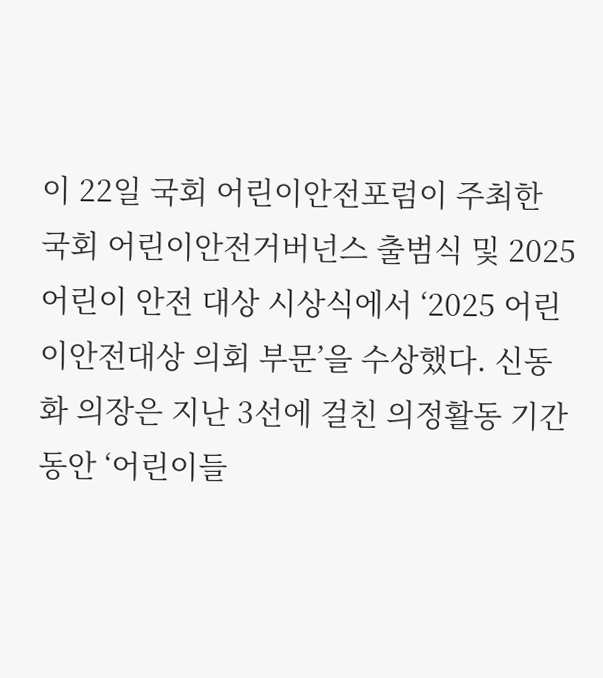이 22일 국회 어린이안전포럼이 주최한 국회 어린이안전거버넌스 출범식 및 2025 어린이 안전 대상 시상식에서 ‘2025 어린이안전대상 의회 부문’을 수상했다. 신동화 의장은 지난 3선에 걸친 의정활동 기간 동안 ‘어린이들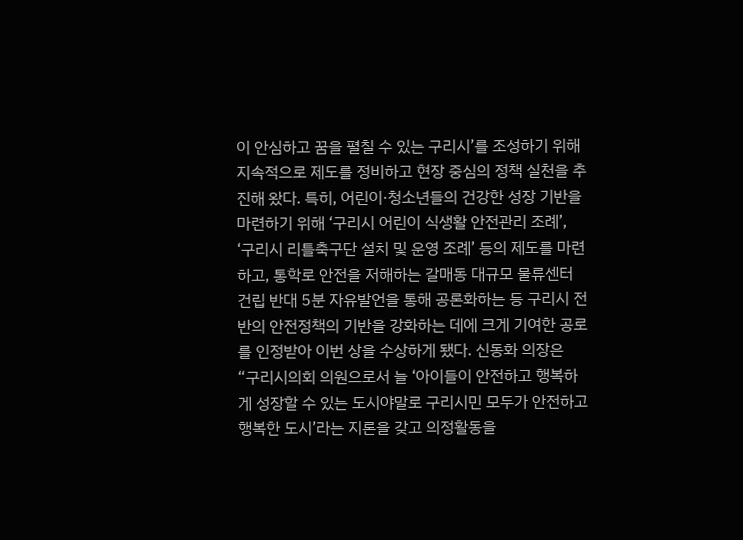이 안심하고 꿈을 펼칠 수 있는 구리시’를 조성하기 위해 지속적으로 제도를 정비하고 현장 중심의 정책 실천을 추진해 왔다. 특히, 어린이·청소년들의 건강한 성장 기반을 마련하기 위해 ‘구리시 어린이 식생활 안전관리 조례’, ‘구리시 리틀축구단 설치 및 운영 조례’ 등의 제도를 마련하고, 통학로 안전을 저해하는 갈매동 대규모 물류센터 건립 반대 5분 자유발언을 통해 공론화하는 등 구리시 전반의 안전정책의 기반을 강화하는 데에 크게 기여한 공로를 인정받아 이번 상을 수상하게 됐다. 신동화 의장은 “구리시의회 의원으로서 늘 ‘아이들이 안전하고 행복하게 성장할 수 있는 도시야말로 구리시민 모두가 안전하고 행복한 도시’라는 지론을 갖고 의정활동을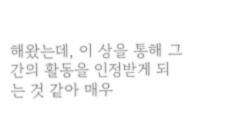해왔는데, 이 상을 통해 그간의 활동을 인정받게 되는 것 같아 매우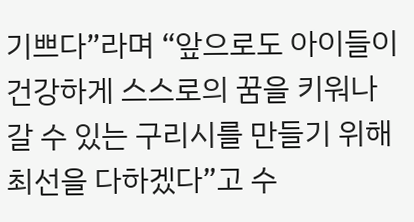기쁘다”라며 “앞으로도 아이들이 건강하게 스스로의 꿈을 키워나갈 수 있는 구리시를 만들기 위해 최선을 다하겠다”고 수